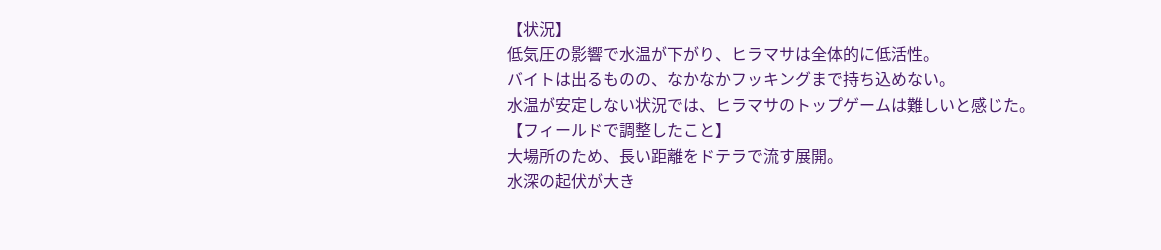【状況】
低気圧の影響で水温が下がり、ヒラマサは全体的に低活性。
バイトは出るものの、なかなかフッキングまで持ち込めない。
水温が安定しない状況では、ヒラマサのトップゲームは難しいと感じた。
【フィールドで調整したこと】
大場所のため、長い距離をドテラで流す展開。
水深の起伏が大き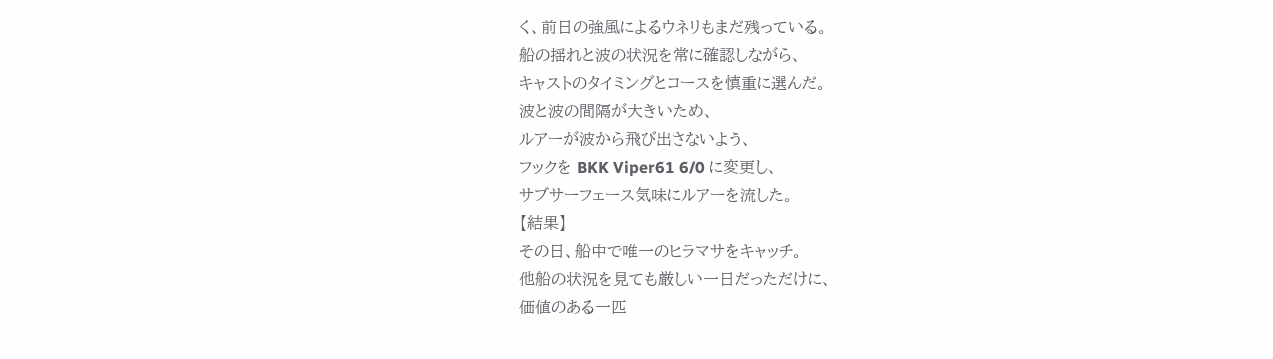く、前日の強風によるウネリもまだ残っている。
船の揺れと波の状況を常に確認しながら、
キャストのタイミングとコースを慎重に選んだ。
波と波の間隔が大きいため、
ルアーが波から飛び出さないよう、
フックを BKK Viper61 6/0 に変更し、
サブサーフェース気味にルアーを流した。
【結果】
その日、船中で唯一のヒラマサをキャッチ。
他船の状況を見ても厳しい一日だっただけに、
価値のある一匹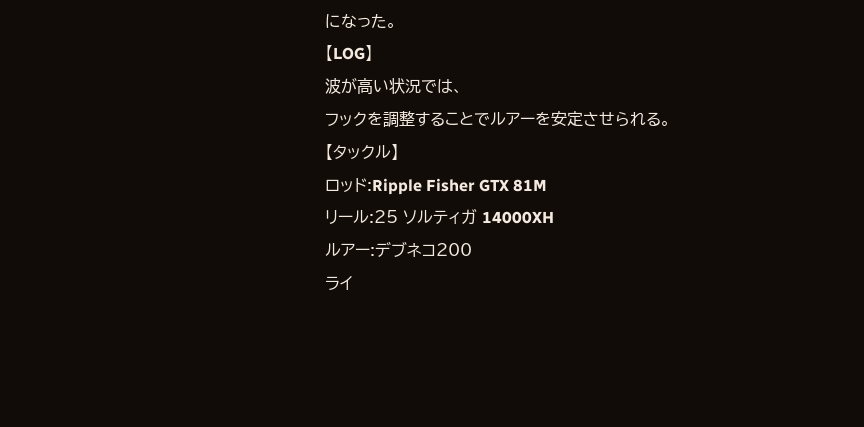になった。
【LOG】
波が高い状況では、
フックを調整することでルアーを安定させられる。
【タックル】
ロッド:Ripple Fisher GTX 81M
リール:25 ソルティガ 14000XH
ルアー:デブネコ200
ライ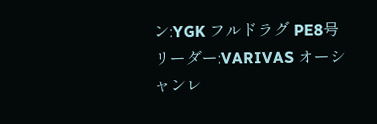ン:YGK フルドラグ PE8号
リーダー:VARIVAS オーシャンレ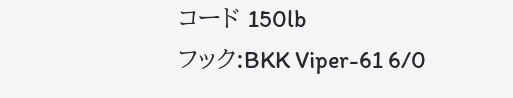コード 150lb
フック:BKK Viper-61 6/0